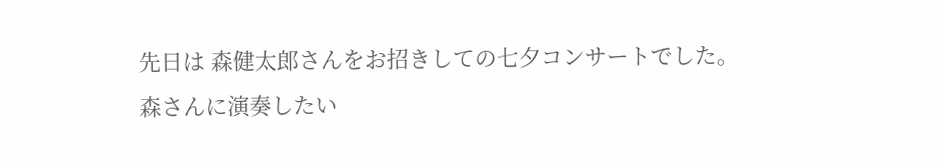先日は 森健太郎さんをお招きしての七夕コンサートでした。
森さんに演奏したい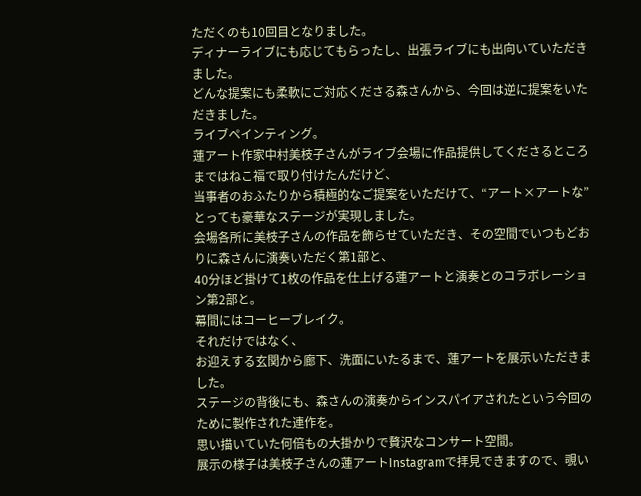ただくのも10回目となりました。
ディナーライブにも応じてもらったし、出張ライブにも出向いていただきました。
どんな提案にも柔軟にご対応くださる森さんから、今回は逆に提案をいただきました。
ライブペインティング。
蓮アート作家中村美枝子さんがライブ会場に作品提供してくださるところまではねこ福で取り付けたんだけど、
当事者のおふたりから積極的なご提案をいただけて、“アート×アートな”とっても豪華なステージが実現しました。
会場各所に美枝子さんの作品を飾らせていただき、その空間でいつもどおりに森さんに演奏いただく第1部と、
40分ほど掛けて1枚の作品を仕上げる蓮アートと演奏とのコラボレーション第2部と。
幕間にはコーヒーブレイク。
それだけではなく、
お迎えする玄関から廊下、洗面にいたるまで、蓮アートを展示いただきました。
ステージの背後にも、森さんの演奏からインスパイアされたという今回のために製作された連作を。
思い描いていた何倍もの大掛かりで贅沢なコンサート空間。
展示の様子は美枝子さんの蓮アートInstagramで拝見できますので、覗い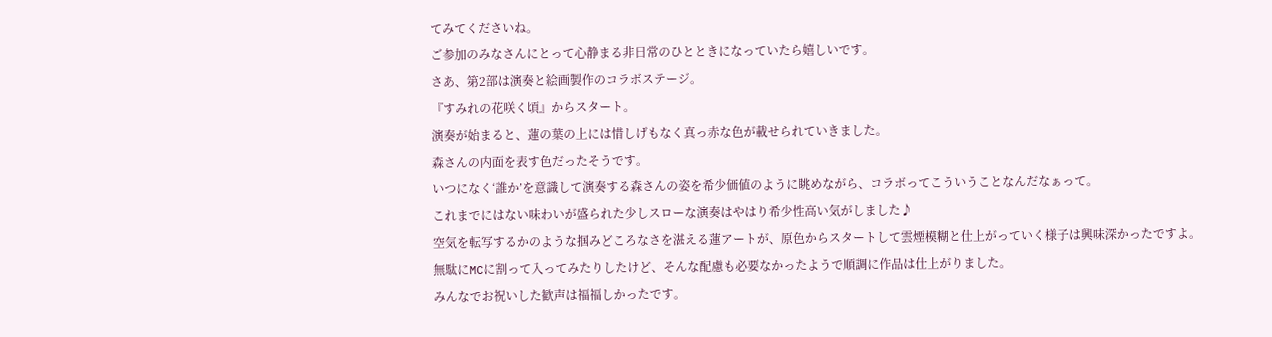てみてくださいね。
ご参加のみなさんにとって心静まる非日常のひとときになっていたら嬉しいです。
さあ、第2部は演奏と絵画製作のコラボステージ。
『すみれの花咲く頃』からスタート。
演奏が始まると、蓮の葉の上には惜しげもなく真っ赤な色が載せられていきました。
森さんの内面を表す色だったそうです。
いつになく‘誰か’を意識して演奏する森さんの姿を希少価値のように眺めながら、コラボってこういうことなんだなぁって。
これまでにはない味わいが盛られた少しスローな演奏はやはり希少性高い気がしました♪
空気を転写するかのような掴みどころなさを湛える蓮アートが、原色からスタートして雲煙模糊と仕上がっていく様子は興味深かったですよ。
無駄にMCに割って入ってみたりしたけど、そんな配慮も必要なかったようで順調に作品は仕上がりました。
みんなでお祝いした歓声は福福しかったです。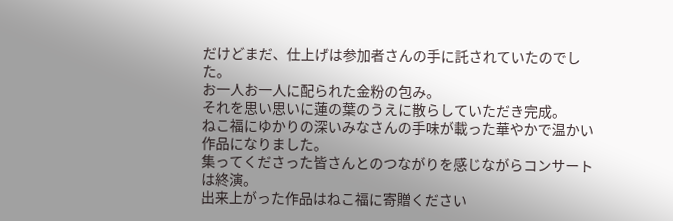だけどまだ、仕上げは参加者さんの手に託されていたのでした。
お一人お一人に配られた金粉の包み。
それを思い思いに蓮の葉のうえに散らしていただき完成。
ねこ福にゆかりの深いみなさんの手味が載った華やかで温かい作品になりました。
集ってくださった皆さんとのつながりを感じながらコンサートは終演。
出来上がった作品はねこ福に寄贈ください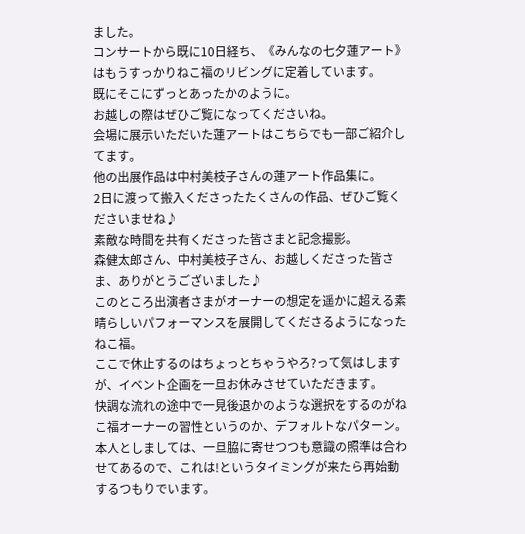ました。
コンサートから既に10日経ち、《みんなの七夕蓮アート》はもうすっかりねこ福のリビングに定着しています。
既にそこにずっとあったかのように。
お越しの際はぜひご覧になってくださいね。
会場に展示いただいた蓮アートはこちらでも一部ご紹介してます。
他の出展作品は中村美枝子さんの蓮アート作品集に。
2日に渡って搬入くださったたくさんの作品、ぜひご覧くださいませね♪
素敵な時間を共有くださった皆さまと記念撮影。
森健太郎さん、中村美枝子さん、お越しくださった皆さま、ありがとうございました♪
このところ出演者さまがオーナーの想定を遥かに超える素晴らしいパフォーマンスを展開してくださるようになったねこ福。
ここで休止するのはちょっとちゃうやろ?って気はしますが、イベント企画を一旦お休みさせていただきます。
快調な流れの途中で一見後退かのような選択をするのがねこ福オーナーの習性というのか、デフォルトなパターン。
本人としましては、一旦脇に寄せつつも意識の照準は合わせてあるので、これは!というタイミングが来たら再始動するつもりでいます。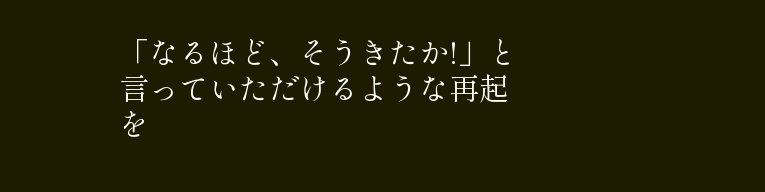「なるほど、そうきたか!」と言っていただけるような再起を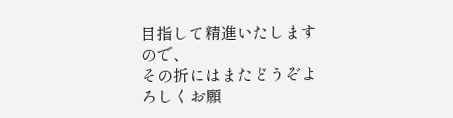目指して精進いたしますので、
その折にはまたどうぞよろしくお願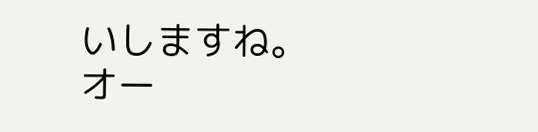いしますね。
オー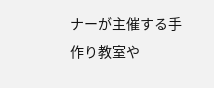ナーが主催する手作り教室や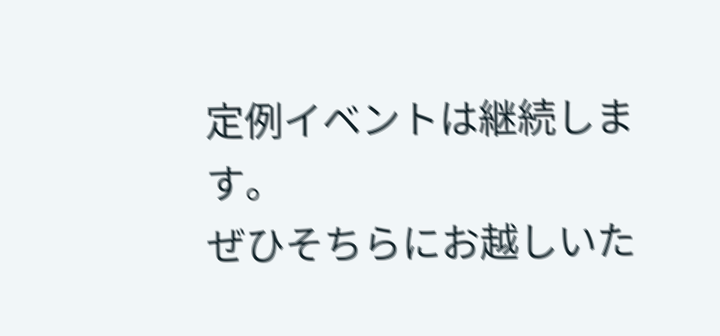定例イベントは継続します。
ぜひそちらにお越しいた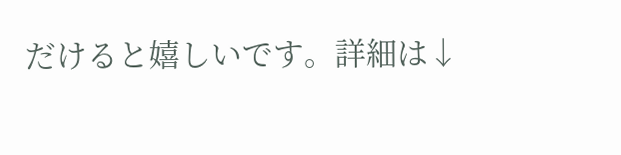だけると嬉しいです。詳細は↓